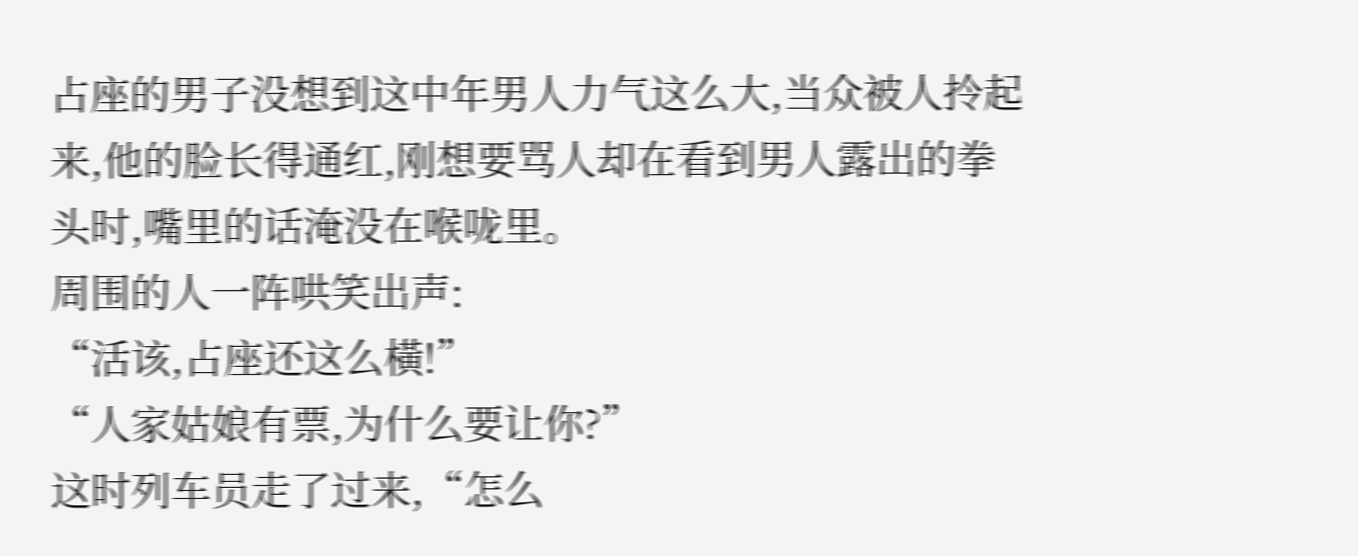占座的男子没想到这中年男人力气这么大,当众被人拎起来,他的脸长得通红,刚想要骂人却在看到男人露出的拳头时,嘴里的话淹没在喉咙里。
周围的人一阵哄笑出声:
“活该,占座还这么橫!”
“人家姑娘有票,为什么要让你?”
这时列车员走了过来,“怎么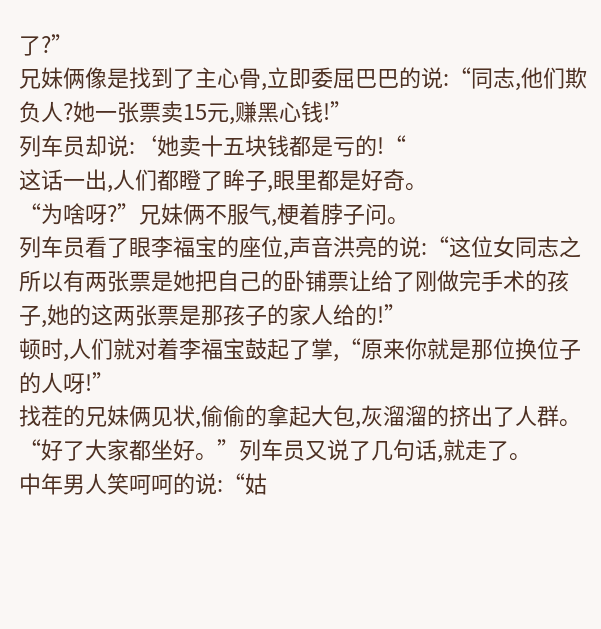了?”
兄妹俩像是找到了主心骨,立即委屈巴巴的说:“同志,他们欺负人?她一张票卖15元,赚黑心钱!”
列车员却说:‘她卖十五块钱都是亏的!“
这话一出,人们都瞪了眸子,眼里都是好奇。
“为啥呀?”兄妹俩不服气,梗着脖子问。
列车员看了眼李福宝的座位,声音洪亮的说:“这位女同志之所以有两张票是她把自己的卧铺票让给了刚做完手术的孩子,她的这两张票是那孩子的家人给的!”
顿时,人们就对着李福宝鼓起了掌,“原来你就是那位换位子的人呀!”
找茬的兄妹俩见状,偷偷的拿起大包,灰溜溜的挤出了人群。
“好了大家都坐好。”列车员又说了几句话,就走了。
中年男人笑呵呵的说:“姑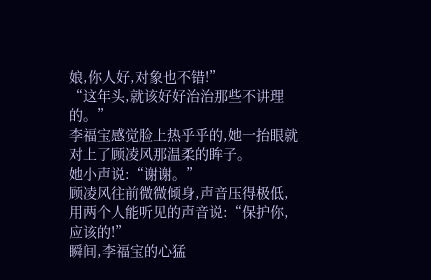娘,你人好,对象也不错!”
“这年头,就该好好治治那些不讲理的。”
李福宝感觉脸上热乎乎的,她一抬眼就对上了顾凌风那温柔的眸子。
她小声说:“谢谢。”
顾凌风往前微微倾身,声音压得极低,用两个人能听见的声音说:“保护你,应该的!”
瞬间,李福宝的心猛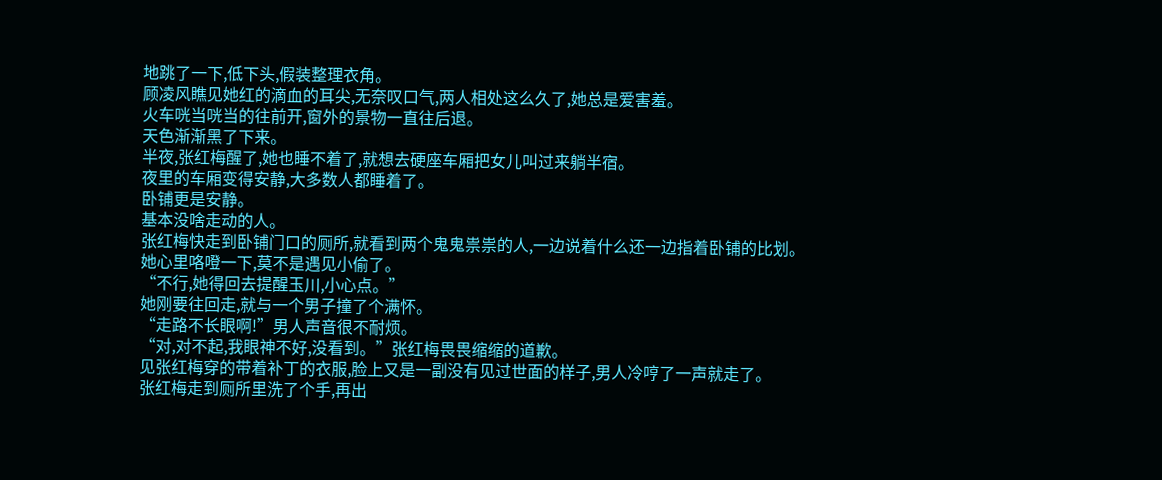地跳了一下,低下头,假装整理衣角。
顾凌风瞧见她红的滴血的耳尖,无奈叹口气,两人相处这么久了,她总是爱害羞。
火车咣当咣当的往前开,窗外的景物一直往后退。
天色渐渐黑了下来。
半夜,张红梅醒了,她也睡不着了,就想去硬座车厢把女儿叫过来躺半宿。
夜里的车厢变得安静,大多数人都睡着了。
卧铺更是安静。
基本没啥走动的人。
张红梅快走到卧铺门口的厕所,就看到两个鬼鬼祟祟的人,一边说着什么还一边指着卧铺的比划。
她心里咯噔一下,莫不是遇见小偷了。
“不行,她得回去提醒玉川,小心点。”
她刚要往回走,就与一个男子撞了个满怀。
“走路不长眼啊!”男人声音很不耐烦。
“对,对不起,我眼神不好,没看到。”张红梅畏畏缩缩的道歉。
见张红梅穿的带着补丁的衣服,脸上又是一副没有见过世面的样子,男人冷哼了一声就走了。
张红梅走到厕所里洗了个手,再出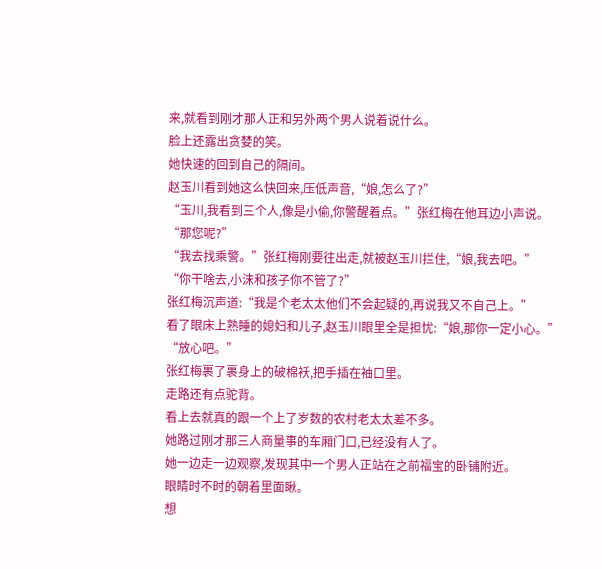来,就看到刚才那人正和另外两个男人说着说什么。
脸上还露出贪婪的笑。
她快速的回到自己的隔间。
赵玉川看到她这么快回来,压低声音,“娘,怎么了?”
“玉川,我看到三个人,像是小偷,你警醒着点。”张红梅在他耳边小声说。
“那您呢?”
“我去找乘警。”张红梅刚要往出走,就被赵玉川拦住,“娘,我去吧。”
“你干啥去,小沫和孩子你不管了?”
张红梅沉声道:“我是个老太太他们不会起疑的,再说我又不自己上。”
看了眼床上熟睡的媳妇和儿子,赵玉川眼里全是担忧:“娘,那你一定小心。”
“放心吧。”
张红梅裹了裹身上的破棉袄,把手插在袖口里。
走路还有点驼背。
看上去就真的跟一个上了岁数的农村老太太差不多。
她路过刚才那三人商量事的车厢门口,已经没有人了。
她一边走一边观察,发现其中一个男人正站在之前福宝的卧铺附近。
眼睛时不时的朝着里面瞅。
想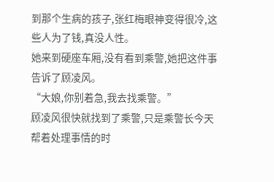到那个生病的孩子,张红梅眼神变得很冷,这些人为了钱,真没人性。
她来到硬座车厢,没有看到乘警,她把这件事告诉了顾凌风。
“大娘,你别着急,我去找乘警。”
顾凌风很快就找到了乘警,只是乘警长今天帮着处理事情的时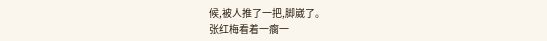候,被人推了一把,脚崴了。
张红梅看着一瘸一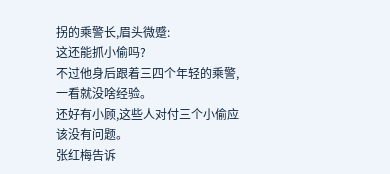拐的乘警长,眉头微蹙:
这还能抓小偷吗?
不过他身后跟着三四个年轻的乘警,一看就没啥经验。
还好有小顾,这些人对付三个小偷应该没有问题。
张红梅告诉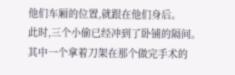他们车厢的位置,就跟在他们身后。
此时,三个小偷已经冲到了卧铺的隔间。
其中一个拿着刀架在那个做完手术的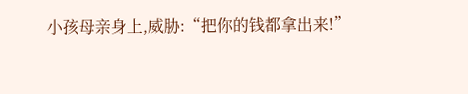小孩母亲身上,威胁:“把你的钱都拿出来!”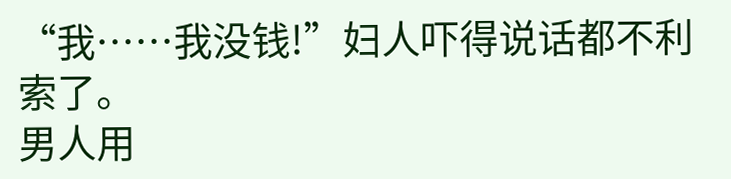“我……我没钱!”妇人吓得说话都不利索了。
男人用